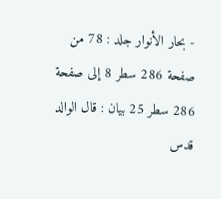- بحار الأنوار جلد : 78 من صفحة 286 سطر 8 إلى صفحة 286 سطر 25 بيان : قال الوالد قدس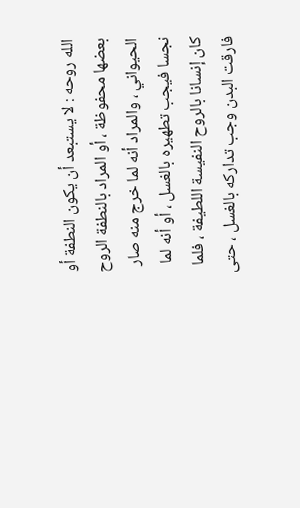الله روحه : لا يستبعد أن يكون النطفة أو بعضها محفوظة ، أو المراد بالنطفة الروح الحيواني ، والمراد أنه لما خرج منه صار نجسا فيجب تطهيره بالغسل ، أو أنه لما كان إنسانا بالروح النفيسة اللطيفة ، فلما فارقت البدن وجب تداركه بالغسل ، حتى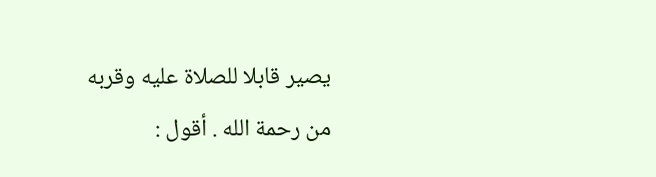يصير قابلا للصلاة عليه وقربه من رحمة الله . أقول :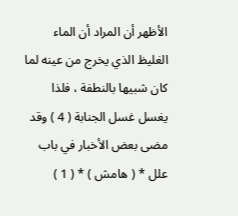الأظهر أن المراد أن الماء الغليظ الذي يخرج من عينه لما كان شبيها بالنطفة ، فلذا يغسل غسل الجنابة ( 4 ) وقد مضى بعض الأخبار في باب علل * ( هامش ) * ( 1 )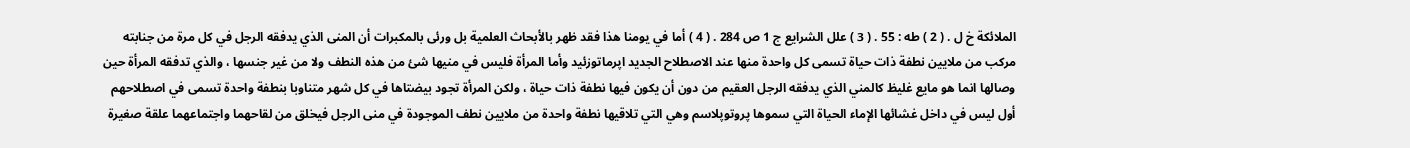الملائكة خ ل . ( 2 ) طه : 55 . ( 3 ) علل الشرايع ج 1 ص 284 . ( 4 ) أما في يومنا هذا فقد ظهر بالأبحاث العلمية بل ورئى بالمكبرات أن المنى الذي يدفقه الرجل في كل مرة من جنابته مركب من ملايين نطفة ذات حياة تسمى كل واحدة منها عند الاصطلاح الجديد اپرماتوزئيد وأما المرأة فليس في منيها شئ من هذه النطف ولا من غير جنسها ، والذي تدفقه المرأة حين وصالها انما هو مايع غليظ كالمني الذي يدفقه الرجل العقيم من دون أن يكون فيها نطفة ذات حياة ، ولكن المرأة تجود بيضتاها في كل شهر متناوبا بنطفة واحدة تسمى في اصطلاحهم أول ليس في داخل غشائها الإماء الحياة التي سموها پروتوپلاسم وهي التي تلاقيها نطفة واحدة من ملايين نطف الموجودة في منى الرجل فيخلق من لقاحهما واجتماعهما علقة صغيرة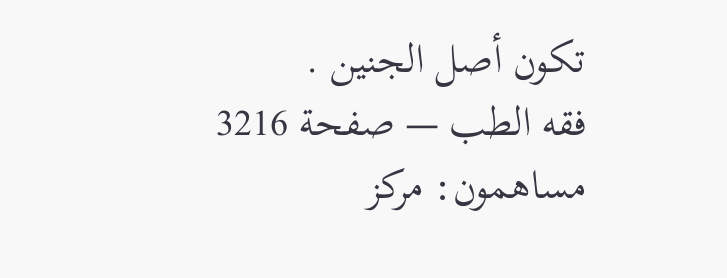تكون أصل الجنين .
فقه الطب — صفحة 3216
مساهمون: مركز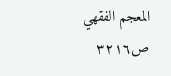المعجم الفقهي
ص٣٢١٦